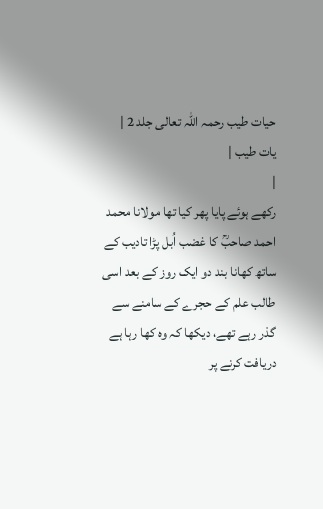حیات طیب رحمہ اللہ تعالی جلد 2 |
یات طیب |
|
رکھے ہوئے پایا پھر کیا تھا مولانا محمد احمد صاحبؒ کا غضب اُبل پڑا تادیب کے ساتھ کھانا بند دو ایک روز کے بعد اسی طالب علم کے حجرے کے سامنے سے گذر رہے تھے، دیکھا کہ وہ کھا رہا ہے دریافت کرنے پر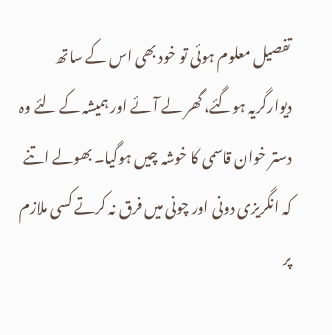تفصیل معلوم ہوئی تو خود بھی اس کے ساتھ دیوارگریہ ہوگئے، گھر لے آئے اور ہمیشہ کے لئے وہ دستر خوان قاسمی کا خوشہ چیں ہوگیا۔ بھولے اتنے کہ انگریزی دونی اور چونی میں فرق نہ کرتے کسی ملازم پر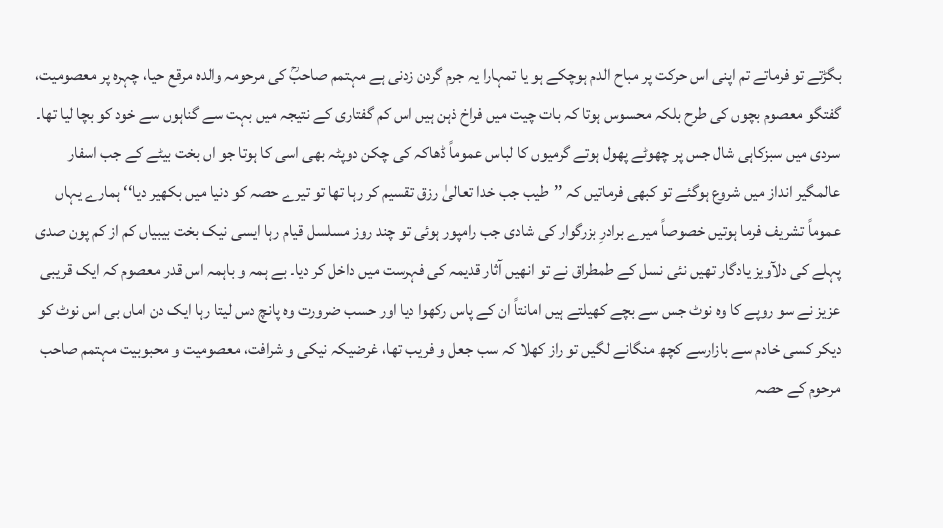بگڑتے تو فرماتے تم اپنی اس حرکت پر مباح الدم ہوچکے ہو یا تمہارا یہ جرم گردن زدنی ہے مہتمم صاحبؒ کی مرحومہ والدہ مرقع حیا، چہرہ پر معصومیت، گفتگو معصوم بچوں کی طرح بلکہ محسوس ہوتا کہ بات چیت میں فراخ ذہن ہیں اس کم گفتاری کے نتیجہ میں بہت سے گناہوں سے خود کو بچا لیا تھا۔ سردی میں سبزکاہی شال جس پر چھوٹے پھول ہوتے گرمیوں کا لباس عموماً ڈھاکہ کی چکن دوپٹہ بھی اسی کا ہوتا جو اں بخت بیٹے کے جب اسفار عالمگیر انداز میں شروع ہوگئے تو کبھی فرماتیں کہ ’’طیب جب خدا تعالیٰ رزق تقسیم کر رہا تھا تو تیرے حصہ کو دنیا میں بکھیر دیا‘‘ ہمارے یہاں عموماً تشریف فرما ہوتیں خصوصاً میرے برادرِ بزرگوار کی شادی جب رامپور ہوئی تو چند روز مسلسل قیام رہا ایسی نیک بخت بیبیاں کم از کم پون صدی پہلے کی دلآویز یادگار تھیں نئی نسل کے طمطراق نے تو انھیں آثار قدیمہ کی فہرست میں داخل کر دیا۔ بے ہمہ و باہمہ اس قدر معصوم کہ ایک قریبی عزیز نے سو روپے کا وہ نوٹ جس سے بچے کھیلتے ہیں امانتاً ان کے پاس رکھوا دیا اور حسب ضرورت وہ پانچ دس لیتا رہا ایک دن اماں بی اس نوٹ کو دیکر کسی خادم سے بازارسے کچھ منگانے لگیں تو راز کھلا کہ سب جعل و فریب تھا، غرضیکہ نیکی و شرافت، معصومیت و محبوبیت مہتمم صاحب مرحوم کے حصہ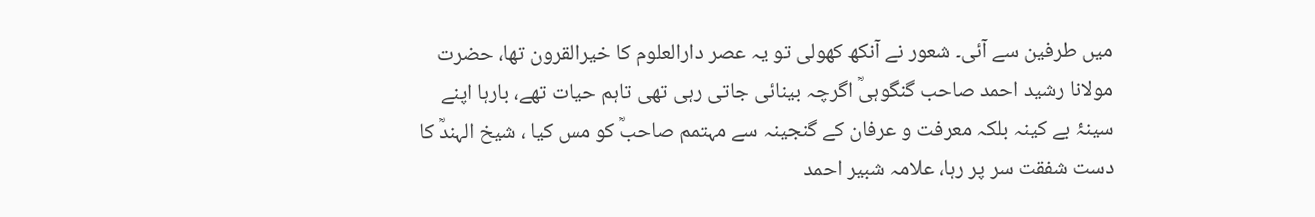میں طرفین سے آئی۔ شعور نے آنکھ کھولی تو یہ عصر دارالعلوم کا خیرالقرون تھا، حضرت مولانا رشید احمد صاحب گنگوہیؒ اگرچہ بینائی جاتی رہی تھی تاہم حیات تھے، بارہا اپنے سینۂ بے کینہ بلکہ معرفت و عرفان کے گنجینہ سے مہتمم صاحبؒ کو مس کیا ، شیخ الہندؒ کا دست شفقت سر پر رہا، علامہ شبیر احمد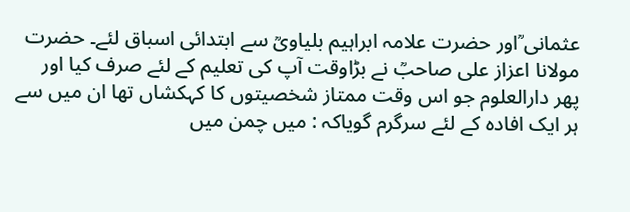عثمانی ؒاور حضرت علامہ ابراہیم بلیاویؒ سے ابتدائی اسباق لئے۔ حضرت مولانا اعزاز علی صاحبؒ نے بڑاوقت آپ کی تعلیم کے لئے صرف کیا اور پھر دارالعلوم جو اس وقت ممتاز شخصیتوں کا کہکشاں تھا ان میں سے ہر ایک افادہ کے لئے سرگرم گویاکہ : میں چمن میں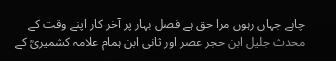چاہے جہاں رہوں مرا حق ہے فصل بہار پر آخر کار اپنے وقت کے محدث جلیل ابن حجر عصر اور ثانی ابن ہمام علامہ کشمیریؒ کے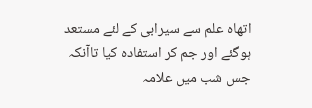اتھاہ علم سے سیرابی کے لئے مستعد ہوگئے اور جم کر استفادہ کیا تاآنکہ جس شب میں علامہ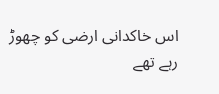اس خاکدانی ارضی کو چھوڑ رہے تھے